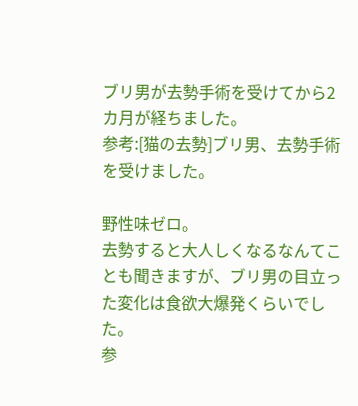ブリ男が去勢手術を受けてから2カ月が経ちました。
参考:[猫の去勢]ブリ男、去勢手術を受けました。

野性味ゼロ。
去勢すると大人しくなるなんてことも聞きますが、ブリ男の目立った変化は食欲大爆発くらいでした。
参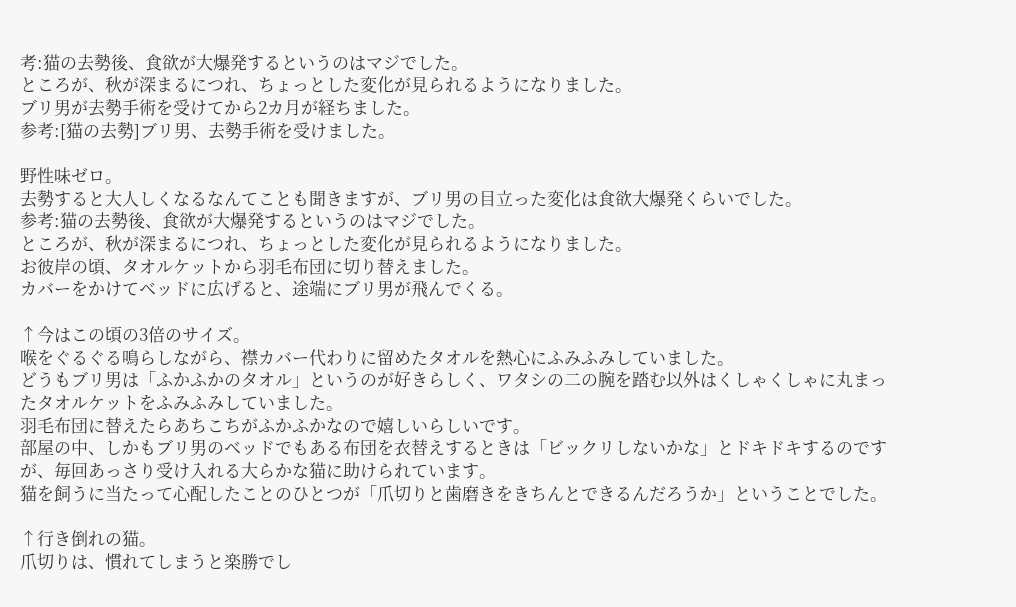考:猫の去勢後、食欲が大爆発するというのはマジでした。
ところが、秋が深まるにつれ、ちょっとした変化が見られるようになりました。
ブリ男が去勢手術を受けてから2カ月が経ちました。
参考:[猫の去勢]ブリ男、去勢手術を受けました。

野性味ゼロ。
去勢すると大人しくなるなんてことも聞きますが、ブリ男の目立った変化は食欲大爆発くらいでした。
参考:猫の去勢後、食欲が大爆発するというのはマジでした。
ところが、秋が深まるにつれ、ちょっとした変化が見られるようになりました。
お彼岸の頃、タオルケットから羽毛布団に切り替えました。
カバーをかけてベッドに広げると、途端にブリ男が飛んでくる。

↑今はこの頃の3倍のサイズ。
喉をぐるぐる鳴らしながら、襟カバー代わりに留めたタオルを熱心にふみふみしていました。
どうもブリ男は「ふかふかのタオル」というのが好きらしく、ワタシの二の腕を踏む以外はくしゃくしゃに丸まったタオルケットをふみふみしていました。
羽毛布団に替えたらあちこちがふかふかなので嬉しいらしいです。
部屋の中、しかもブリ男のベッドでもある布団を衣替えするときは「ビックリしないかな」とドキドキするのですが、毎回あっさり受け入れる大らかな猫に助けられています。
猫を飼うに当たって心配したことのひとつが「爪切りと歯磨きをきちんとできるんだろうか」ということでした。

↑行き倒れの猫。
爪切りは、慣れてしまうと楽勝でし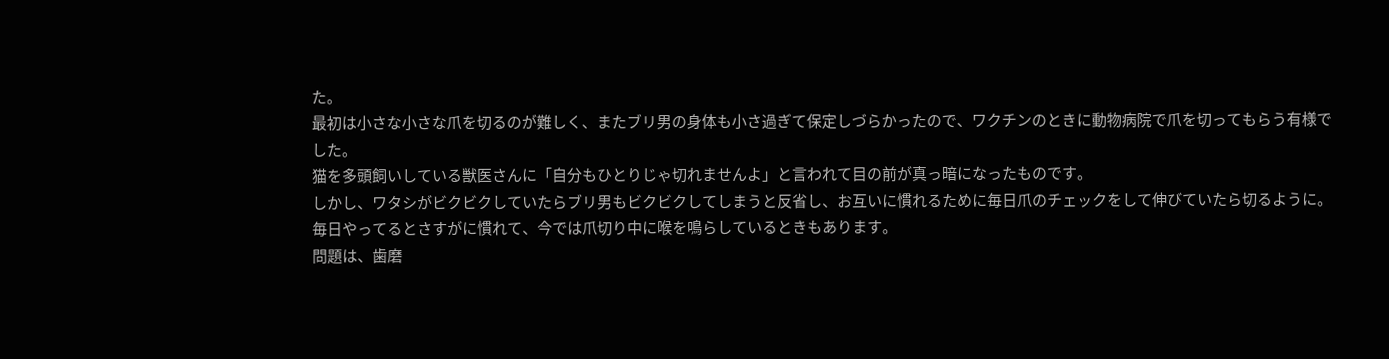た。
最初は小さな小さな爪を切るのが難しく、またブリ男の身体も小さ過ぎて保定しづらかったので、ワクチンのときに動物病院で爪を切ってもらう有様でした。
猫を多頭飼いしている獣医さんに「自分もひとりじゃ切れませんよ」と言われて目の前が真っ暗になったものです。
しかし、ワタシがビクビクしていたらブリ男もビクビクしてしまうと反省し、お互いに慣れるために毎日爪のチェックをして伸びていたら切るように。
毎日やってるとさすがに慣れて、今では爪切り中に喉を鳴らしているときもあります。
問題は、歯磨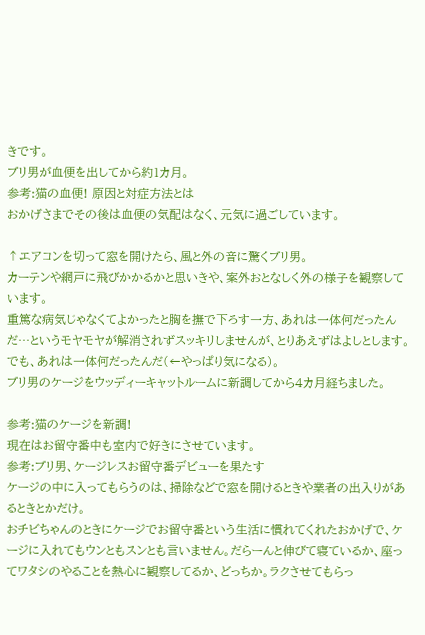きです。
ブリ男が血便を出してから約1カ月。
参考:猫の血便! 原因と対症方法とは
おかげさまでその後は血便の気配はなく、元気に過ごしています。

↑エアコンを切って窓を開けたら、風と外の音に驚くブリ男。
カーテンや網戸に飛びかかるかと思いきや、案外おとなしく外の様子を観察しています。
重篤な病気じゃなくてよかったと胸を撫で下ろす一方、あれは一体何だったんだ…というモヤモヤが解消されずスッキリしませんが、とりあえずはよしとします。
でも、あれは一体何だったんだ(←やっぱり気になる)。
ブリ男のケージをウッディーキャットルームに新調してから4カ月経ちました。

参考:猫のケージを新調!
現在はお留守番中も室内で好きにさせています。
参考:ブリ男、ケージレスお留守番デビューを果たす
ケージの中に入ってもらうのは、掃除などで窓を開けるときや業者の出入りがあるときとかだけ。
おチビちゃんのときにケージでお留守番という生活に慣れてくれたおかげで、ケージに入れてもウンともスンとも言いません。だらーんと伸びて寝ているか、座ってワタシのやることを熱心に観察してるか、どっちか。ラクさせてもらっ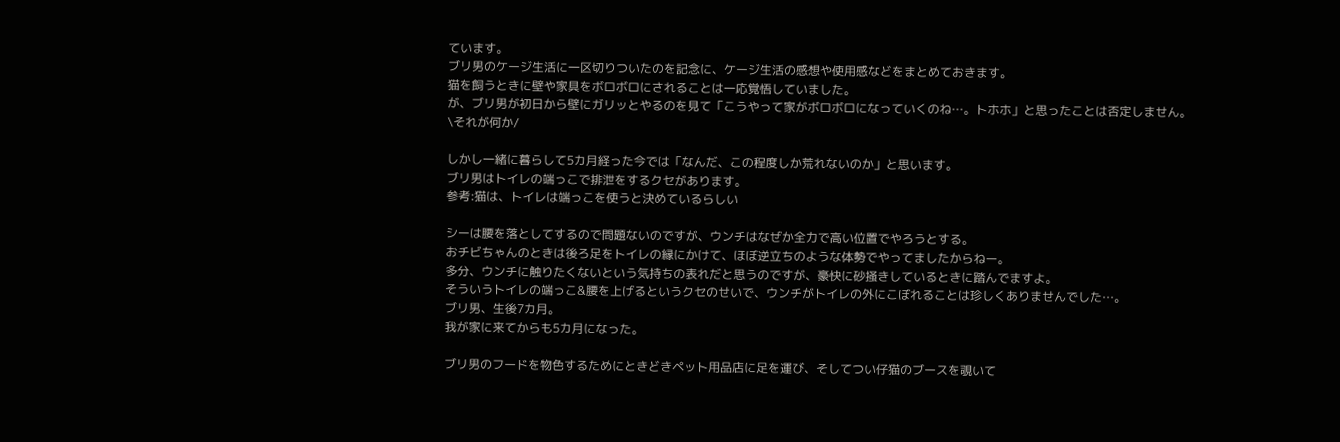ています。
ブリ男のケージ生活に一区切りついたのを記念に、ケージ生活の感想や使用感などをまとめておきます。
猫を飼うときに壁や家具をボロボロにされることは一応覚悟していました。
が、ブリ男が初日から壁にガリッとやるのを見て「こうやって家がボロボロになっていくのね…。トホホ」と思ったことは否定しません。
\それが何か/

しかし一緒に暮らして5カ月経った今では「なんだ、この程度しか荒れないのか」と思います。
ブリ男はトイレの端っこで排泄をするクセがあります。
参考:猫は、トイレは端っこを使うと決めているらしい

シーは腰を落としてするので問題ないのですが、ウンチはなぜか全力で高い位置でやろうとする。
おチビちゃんのときは後ろ足をトイレの縁にかけて、ほぼ逆立ちのような体勢でやってましたからねー。
多分、ウンチに触りたくないという気持ちの表れだと思うのですが、豪快に砂掻きしているときに踏んでますよ。
そういうトイレの端っこ&腰を上げるというクセのせいで、ウンチがトイレの外にこぼれることは珍しくありませんでした…。
ブリ男、生後7カ月。
我が家に来てからも5カ月になった。

ブリ男のフードを物色するためにときどきペット用品店に足を運び、そしてつい仔猫のブースを覗いて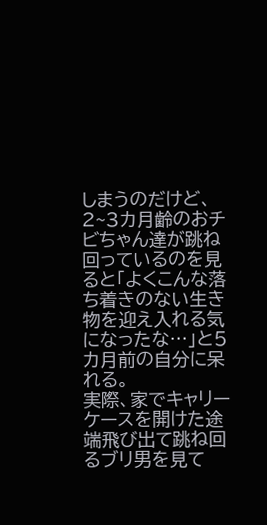しまうのだけど、2~3カ月齢のおチビちゃん達が跳ね回っているのを見ると「よくこんな落ち着きのない生き物を迎え入れる気になったな…」と5カ月前の自分に呆れる。
実際、家でキャリーケースを開けた途端飛び出て跳ね回るブリ男を見て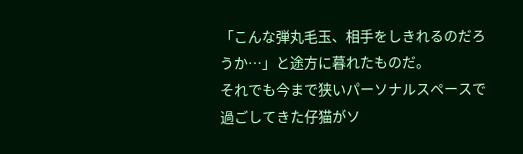「こんな弾丸毛玉、相手をしきれるのだろうか…」と途方に暮れたものだ。
それでも今まで狭いパーソナルスペースで過ごしてきた仔猫がソ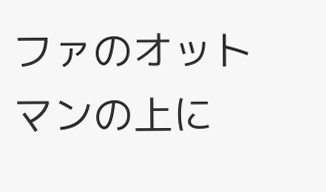ファのオットマンの上に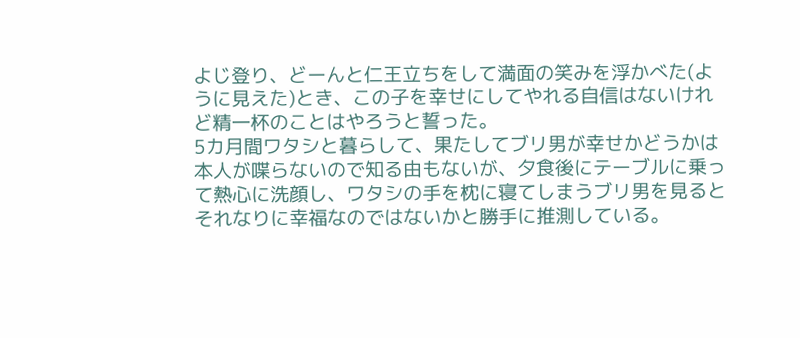よじ登り、どーんと仁王立ちをして満面の笑みを浮かべた(ように見えた)とき、この子を幸せにしてやれる自信はないけれど精一杯のことはやろうと誓った。
5カ月間ワタシと暮らして、果たしてブリ男が幸せかどうかは本人が喋らないので知る由もないが、夕食後にテーブルに乗って熱心に洗顔し、ワタシの手を枕に寝てしまうブリ男を見るとそれなりに幸福なのではないかと勝手に推測している。